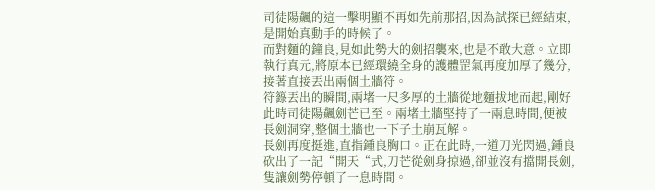司徒陽飆的這一擊明顯不再如先前那招,因為試探已經結束,是開始真動手的時候了。
而對麵的鐘良,見如此勢大的劍招襲來,也是不敢大意。立即執行真元,將原本已經環繞全身的護體罡氣再度加厚了幾分,接著直接丟出兩個土牆符。
符籙丟出的瞬間,兩堵一尺多厚的土牆從地麵拔地而起,剛好此時司徒陽飆劍芒已至。兩堵土牆堅持了一兩息時間,便被長劍洞穿,整個土牆也一下子土崩瓦解。
長劍再度挺進,直指鍾良胸口。正在此時,一道刀光閃過,鍾良砍出了一記“開天“式,刀芒從劍身掠過,卻並沒有擋開長劍,隻讓劍勢停頓了一息時間。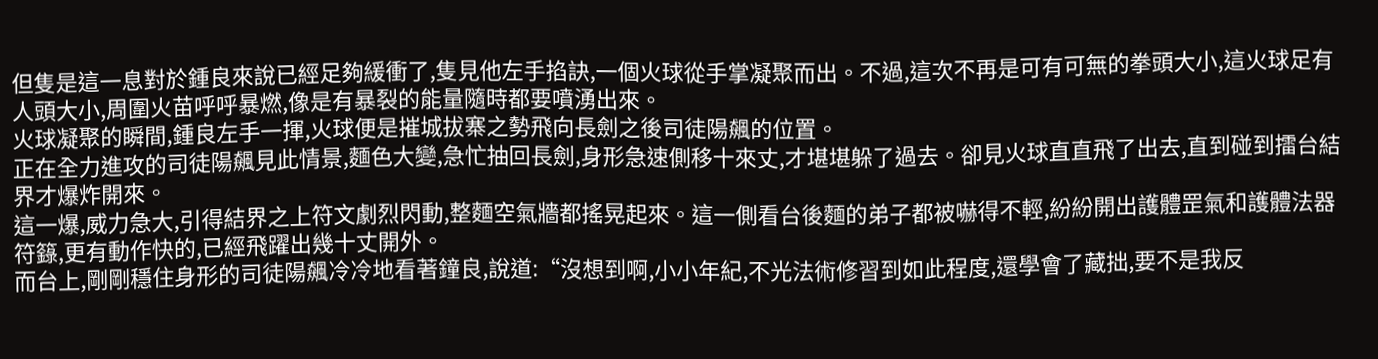但隻是這一息對於鍾良來說已經足夠緩衝了,隻見他左手掐訣,一個火球從手掌凝聚而出。不過,這次不再是可有可無的拳頭大小,這火球足有人頭大小,周圍火苗呼呼暴燃,像是有暴裂的能量隨時都要噴湧出來。
火球凝聚的瞬間,鍾良左手一揮,火球便是摧城拔寨之勢飛向長劍之後司徒陽飆的位置。
正在全力進攻的司徒陽飆見此情景,麵色大變,急忙抽回長劍,身形急速側移十來丈,才堪堪躲了過去。卻見火球直直飛了出去,直到碰到擂台結界才爆炸開來。
這一爆,威力急大,引得結界之上符文劇烈閃動,整麵空氣牆都搖晃起來。這一側看台後麵的弟子都被嚇得不輕,紛紛開出護體罡氣和護體法器符籙,更有動作快的,已經飛躍出幾十丈開外。
而台上,剛剛穩住身形的司徒陽飆冷冷地看著鐘良,說道:“沒想到啊,小小年紀,不光法術修習到如此程度,還學會了藏拙,要不是我反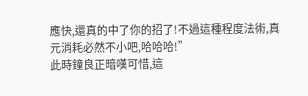應快,還真的中了你的招了!不過這種程度法術,真元消耗必然不小吧,哈哈哈!”
此時鐘良正暗嘆可惜,這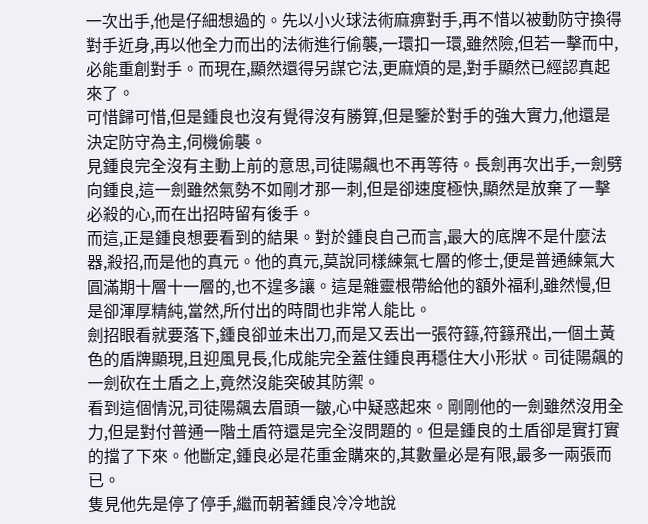一次出手,他是仔細想過的。先以小火球法術麻痹對手,再不惜以被動防守換得對手近身,再以他全力而出的法術進行偷襲,一環扣一環,雖然險,但若一擊而中,必能重創對手。而現在,顯然還得另謀它法,更麻煩的是,對手顯然已經認真起來了。
可惜歸可惜,但是鍾良也沒有覺得沒有勝算,但是鑒於對手的強大實力,他還是決定防守為主,伺機偷襲。
見鍾良完全沒有主動上前的意思,司徒陽飆也不再等待。長劍再次出手,一劍劈向鍾良,這一劍雖然氣勢不如剛才那一刺,但是卻速度極快,顯然是放棄了一擊必殺的心,而在出招時留有後手。
而這,正是鍾良想要看到的結果。對於鍾良自己而言,最大的底牌不是什麼法器,殺招,而是他的真元。他的真元,莫說同樣練氣七層的修士,便是普通練氣大圓滿期十層十一層的,也不遑多讓。這是雜靈根帶給他的額外福利,雖然慢,但是卻渾厚精純,當然,所付出的時間也非常人能比。
劍招眼看就要落下,鍾良卻並未出刀,而是又丟出一張符籙,符籙飛出,一個土黃色的盾牌顯現,且迎風見長,化成能完全蓋住鍾良再穩住大小形狀。司徒陽飆的一劍砍在土盾之上,竟然沒能突破其防禦。
看到這個情況,司徒陽飆去眉頭一皺,心中疑惑起來。剛剛他的一劍雖然沒用全力,但是對付普通一階土盾符還是完全沒問題的。但是鍾良的土盾卻是實打實的擋了下來。他斷定,鍾良必是花重金購來的,其數量必是有限,最多一兩張而已。
隻見他先是停了停手,繼而朝著鍾良冷冷地說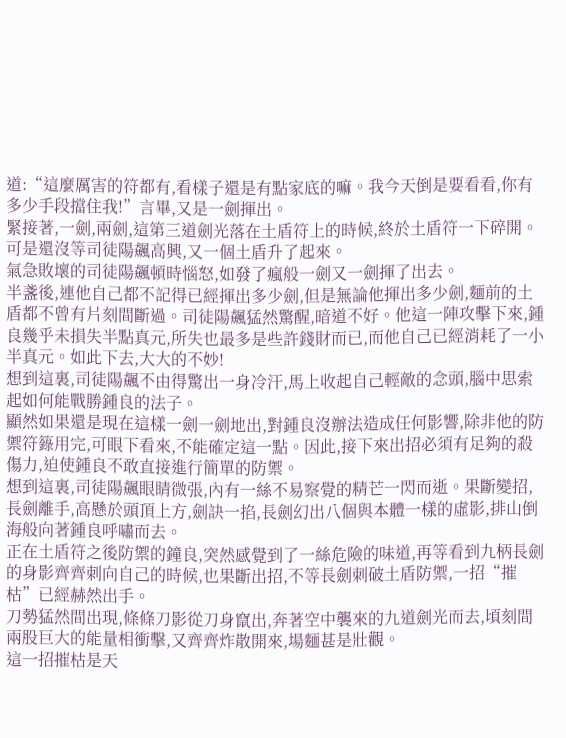道:“這麼厲害的符都有,看樣子還是有點家底的嘛。我今天倒是要看看,你有多少手段擋住我!”言畢,又是一劍揮出。
緊接著,一劍,兩劍,這第三道劍光落在土盾符上的時候,終於土盾符一下碎開。可是還沒等司徒陽飆高興,又一個土盾升了起來。
氣急敗壞的司徒陽飆頓時惱怒,如發了瘋般一劍又一劍揮了出去。
半盞後,連他自己都不記得已經揮出多少劍,但是無論他揮出多少劍,麵前的土盾都不曾有片刻間斷過。司徒陽飆猛然驚醒,暗道不好。他這一陣攻擊下來,鍾良幾乎未損失半點真元,所失也最多是些許錢財而已,而他自己已經消耗了一小半真元。如此下去,大大的不妙!
想到這裏,司徒陽飆不由得驚出一身冷汗,馬上收起自己輕敵的念頭,腦中思索起如何能戰勝鍾良的法子。
顯然如果還是現在這樣一劍一劍地出,對鍾良沒辦法造成任何影響,除非他的防禦符籙用完,可眼下看來,不能確定這一點。因此,接下來出招必須有足夠的殺傷力,迫使鍾良不敢直接進行簡單的防禦。
想到這裏,司徒陽飆眼睛微張,內有一絲不易察覺的精芒一閃而逝。果斷變招,長劍離手,高懸於頭頂上方,劍訣一掐,長劍幻出八個與本體一樣的虛影,排山倒海般向著鍾良呼嘯而去。
正在土盾符之後防禦的鐘良,突然感覺到了一絲危險的味道,再等看到九柄長劍的身影齊齊刺向自己的時候,也果斷出招,不等長劍刺破土盾防禦,一招“摧枯”已經赫然出手。
刀勢猛然間出現,條條刀影從刀身竄出,奔著空中襲來的九道劍光而去,頃刻間兩股巨大的能量相衝擊,又齊齊炸散開來,場麵甚是壯觀。
這一招摧枯是天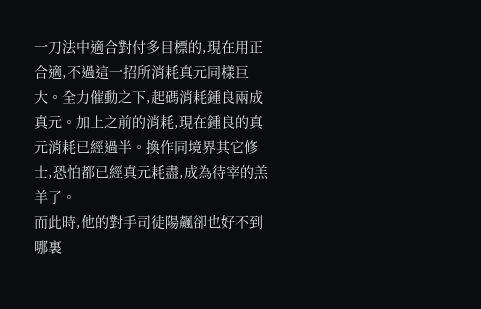一刀法中適合對付多目標的,現在用正合適,不過這一招所消耗真元同樣巨大。全力催動之下,起碼消耗鍾良兩成真元。加上之前的消耗,現在鍾良的真元消耗已經過半。換作同境界其它修士,恐怕都已經真元耗盡,成為待宰的羔羊了。
而此時,他的對手司徒陽飆卻也好不到哪裏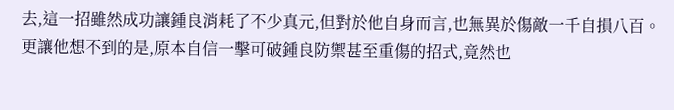去,這一招雖然成功讓鍾良消耗了不少真元,但對於他自身而言,也無異於傷敵一千自損八百。更讓他想不到的是,原本自信一擊可破鍾良防禦甚至重傷的招式,竟然也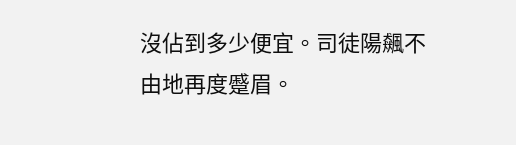沒佔到多少便宜。司徒陽飆不由地再度蹙眉。